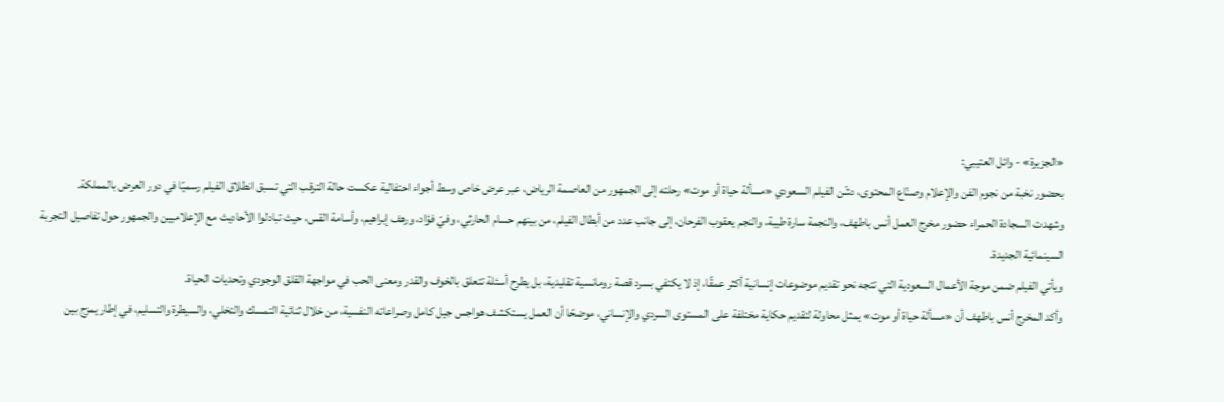«الجزيرة» - وائل العتيبي:
بحضور نخبة من نجوم الفن والإعلام وصنّاع المحتوى، دشّن الفيلم السعودي «مسألة حياة أو موت» رحلته إلى الجمهور من العاصمة الرياض، عبر عرض خاص وسط أجواء احتفالية عكست حالة الترقب التي تسبق انطلاق الفيلم رسميًا في دور العرض بالمملكة.
وشهدت السجادة الحمراء حضور مخرج العمل أنس باطهف، والنجمة سارة طيبة، والنجم يعقوب الفرحان، إلى جانب عدد من أبطال الفيلم، من بينهم حسام الحارثي، وفيّ فؤاد، ورهف إبراهيم، وأسامة القس، حيث تبادلوا الأحاديث مع الإعلاميين والجمهور حول تفاصيل التجربة السينمائية الجديدة.
ويأتي الفيلم ضمن موجة الأعمال السعودية التي تتجه نحو تقديم موضوعات إنسانية أكثر عمقًا، إذ لا يكتفي بسرد قصة رومانسية تقليدية، بل يطرح أسئلة تتعلق بالخوف والقدر ومعنى الحب في مواجهة القلق الوجودي وتحديات الحياة.
وأكد المخرج أنس باطهف أن «مسألة حياة أو موت» يمثل محاولة لتقديم حكاية مختلفة على المستوى السردي والإنساني، موضحًا أن العمل يستكشف هواجس جيل كامل وصراعاته النفسية، من خلال ثنائية التمسك والتخلي، والسيطرة والتسليم، في إطار يمزج بين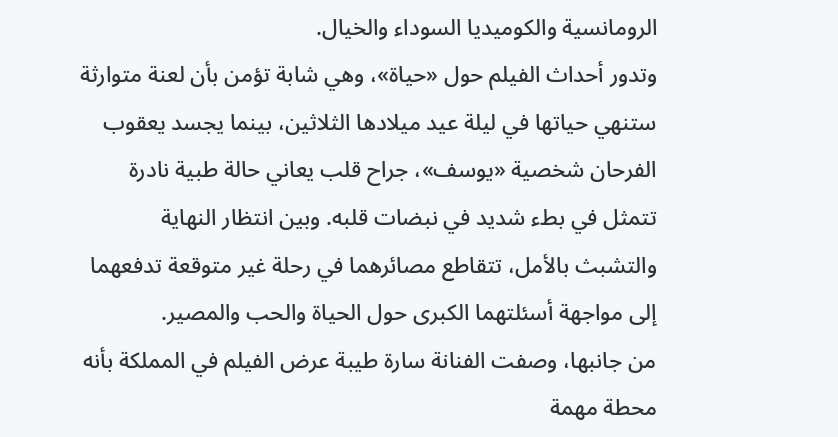الرومانسية والكوميديا السوداء والخيال.
وتدور أحداث الفيلم حول «حياة»، وهي شابة تؤمن بأن لعنة متوارثة ستنهي حياتها في ليلة عيد ميلادها الثلاثين، بينما يجسد يعقوب الفرحان شخصية «يوسف»، جراح قلب يعاني حالة طبية نادرة تتمثل في بطء شديد في نبضات قلبه. وبين انتظار النهاية والتشبث بالأمل، تتقاطع مصائرهما في رحلة غير متوقعة تدفعهما إلى مواجهة أسئلتهما الكبرى حول الحياة والحب والمصير.
من جانبها، وصفت الفنانة سارة طيبة عرض الفيلم في المملكة بأنه محطة مهمة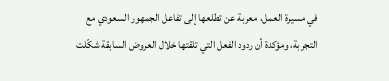في مسيرة العمل، معربة عن تطلعها إلى تفاعل الجمهور السعودي مع التجربة، ومؤكدة أن ردود الفعل التي تلقتها خلال العروض السابقة شكّلت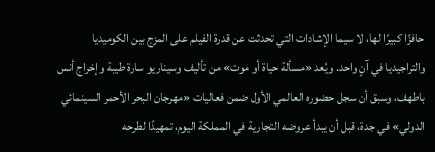حافزًا كبيرًا لها، لا سيما الإشادات التي تحدثت عن قدرة الفيلم على المزج بين الكوميديا والتراجيديا في آنٍ واحد. ويُعد «مسألة حياة أو موت» من تأليف وسيناريو سارة طيبة وإخراج أنس باطهف، وسبق أن سجل حضوره العالمي الأول ضمن فعاليات «مهرجان البحر الأحمر السينمائي الدولي» في جدة، قبل أن يبدأ عروضه التجارية في المملكة اليوم، تمهيدًا لطرحه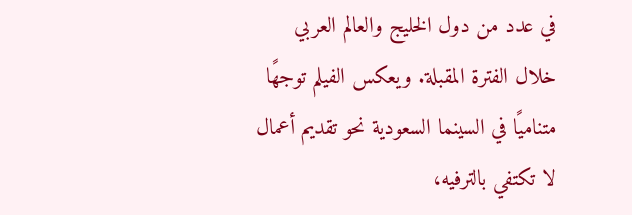في عدد من دول الخليج والعالم العربي خلال الفترة المقبلة. ويعكس الفيلم توجهًا متناميًا في السينما السعودية نحو تقديم أعمال لا تكتفي بالترفيه،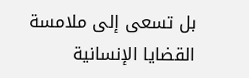بل تسعى إلى ملامسة القضايا الإنسانية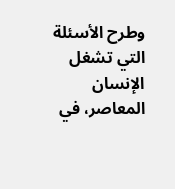وطرح الأسئلة التي تشغل الإنسان المعاصر، في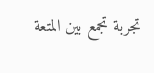تجربة تجمع بين المتعة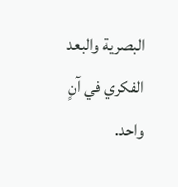البصرية والبعد الفكري في آنٍ واحد.